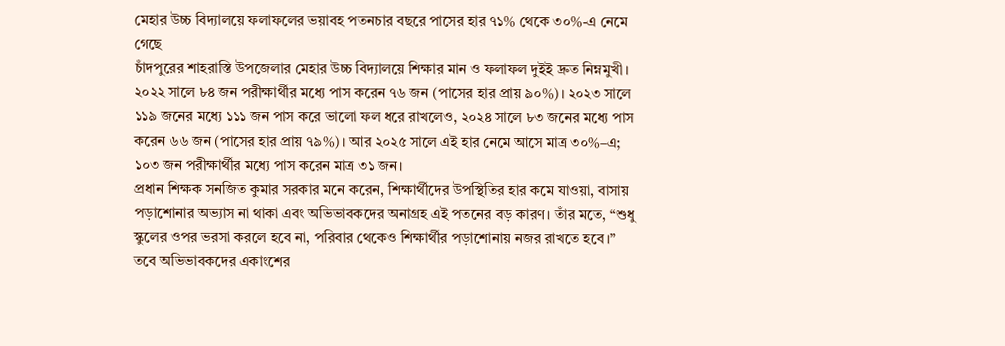মেহার উচ্চ বিদ্যালয়ে ফলাফলের ভয়াবহ পতনচার বছরে পাসের হার ৭১% থেকে ৩০%-এ নেমে গেছে
চাঁদপুরের শাহরাস্তি উপজেলার মেহার উচ্চ বিদ্যালয়ে শিক্ষার মান ও ফলাফল দুইই দ্রুত নিম্নমুখী। ২০২২ সালে ৮৪ জন পরীক্ষার্থীর মধ্যে পাস করেন ৭৬ জন (পাসের হার প্রায় ৯০%)। ২০২৩ সালে ১১৯ জনের মধ্যে ১১১ জন পাস করে ভালো ফল ধরে রাখলেও, ২০২৪ সালে ৮৩ জনের মধ্যে পাস করেন ৬৬ জন (পাসের হার প্রায় ৭৯%)। আর ২০২৫ সালে এই হার নেমে আসে মাত্র ৩০%–এ; ১০৩ জন পরীক্ষার্থীর মধ্যে পাস করেন মাত্র ৩১ জন।
প্রধান শিক্ষক সনজিত কুমার সরকার মনে করেন, শিক্ষার্থীদের উপস্থিতির হার কমে যাওয়া, বাসায় পড়াশোনার অভ্যাস না থাকা এবং অভিভাবকদের অনাগ্রহ এই পতনের বড় কারণ। তাঁর মতে, “শুধু স্কুলের ওপর ভরসা করলে হবে না, পরিবার থেকেও শিক্ষার্থীর পড়াশোনায় নজর রাখতে হবে।”
তবে অভিভাবকদের একাংশের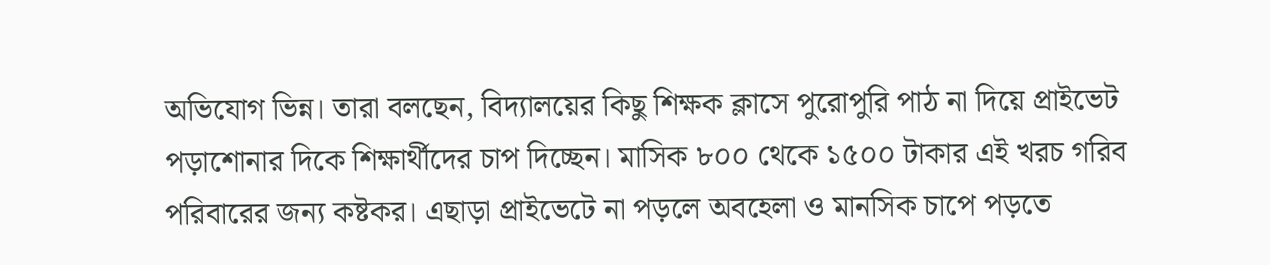অভিযোগ ভিন্ন। তারা বলছেন, বিদ্যালয়ের কিছু শিক্ষক ক্লাসে পুরোপুরি পাঠ না দিয়ে প্রাইভেট পড়াশোনার দিকে শিক্ষার্থীদের চাপ দিচ্ছেন। মাসিক ৮০০ থেকে ১৫০০ টাকার এই খরচ গরিব পরিবারের জন্য কষ্টকর। এছাড়া প্রাইভেটে না পড়লে অবহেলা ও মানসিক চাপে পড়তে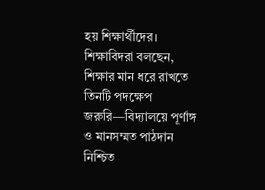হয় শিক্ষার্থীদের।
শিক্ষাবিদরা বলছেন, শিক্ষার মান ধরে রাখতে তিনটি পদক্ষেপ জরুরি—বিদ্যালয়ে পূর্ণাঙ্গ ও মানসম্মত পাঠদান নিশ্চিত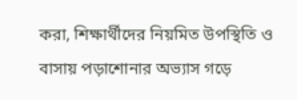করা, শিক্ষার্থীদের নিয়মিত উপস্থিতি ও বাসায় পড়াশোনার অভ্যাস গড়ে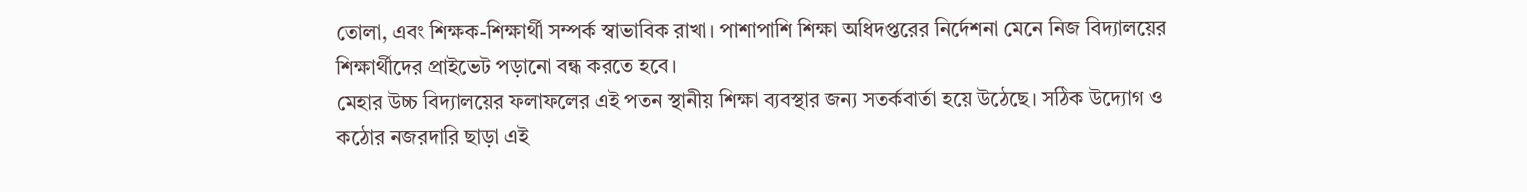তোলা, এবং শিক্ষক-শিক্ষার্থী সম্পর্ক স্বাভাবিক রাখা। পাশাপাশি শিক্ষা অধিদপ্তরের নির্দেশনা মেনে নিজ বিদ্যালয়ের শিক্ষার্থীদের প্রাইভেট পড়ানো বন্ধ করতে হবে।
মেহার উচ্চ বিদ্যালয়ের ফলাফলের এই পতন স্থানীয় শিক্ষা ব্যবস্থার জন্য সতর্কবার্তা হয়ে উঠেছে। সঠিক উদ্যোগ ও কঠোর নজরদারি ছাড়া এই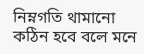নিম্নগতি থামানো কঠিন হবে বলে মনে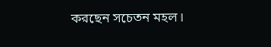করছেন সচেতন মহল।